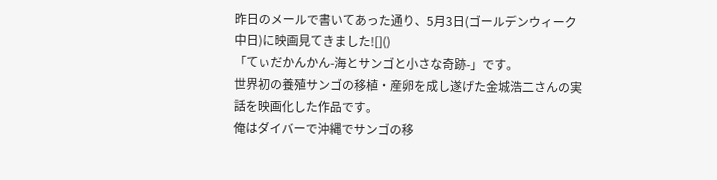昨日のメールで書いてあった通り、5月3日(ゴールデンウィーク中日)に映画見てきました![]()
「てぃだかんかん-海とサンゴと小さな奇跡-」です。
世界初の養殖サンゴの移植・産卵を成し遂げた金城浩二さんの実話を映画化した作品です。
俺はダイバーで沖縄でサンゴの移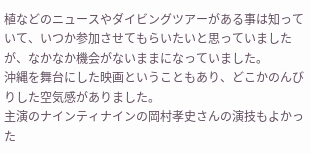植などのニュースやダイビングツアーがある事は知っていて、いつか参加させてもらいたいと思っていましたが、なかなか機会がないままになっていました。
沖縄を舞台にした映画ということもあり、どこかのんびりした空気感がありました。
主演のナインティナインの岡村孝史さんの演技もよかった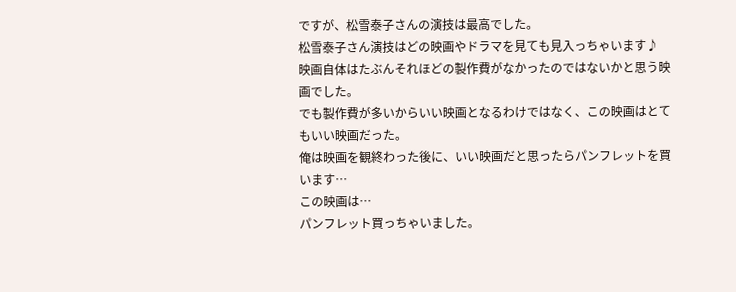ですが、松雪泰子さんの演技は最高でした。
松雪泰子さん演技はどの映画やドラマを見ても見入っちゃいます♪
映画自体はたぶんそれほどの製作費がなかったのではないかと思う映画でした。
でも製作費が多いからいい映画となるわけではなく、この映画はとてもいい映画だった。
俺は映画を観終わった後に、いい映画だと思ったらパンフレットを買います…
この映画は…
パンフレット買っちゃいました。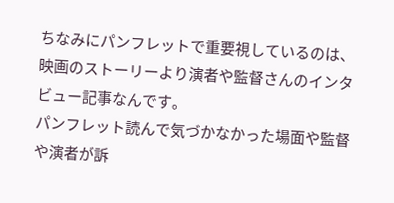ちなみにパンフレットで重要視しているのは、映画のストーリーより演者や監督さんのインタビュー記事なんです。
パンフレット読んで気づかなかった場面や監督や演者が訴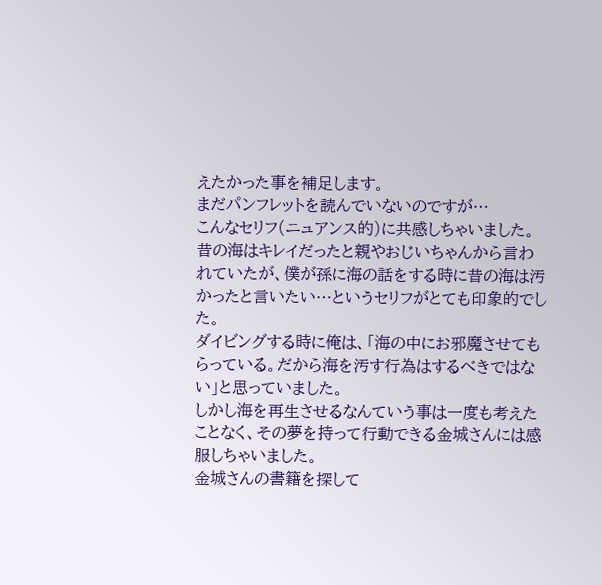えたかった事を補足します。
まだパンフレットを読んでいないのですが…
こんなセリフ(ニュアンス的)に共感しちゃいました。
昔の海はキレイだったと親やおじいちゃんから言われていたが、僕が孫に海の話をする時に昔の海は汚かったと言いたい…というセリフがとても印象的でした。
ダイビングする時に俺は、「海の中にお邪魔させてもらっている。だから海を汚す行為はするべきではない」と思っていました。
しかし海を再生させるなんていう事は一度も考えたことなく、その夢を持って行動できる金城さんには感服しちゃいました。
金城さんの書籍を探して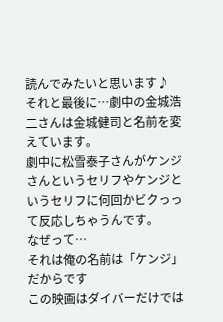読んでみたいと思います♪
それと最後に…劇中の金城浩二さんは金城健司と名前を変えています。
劇中に松雪泰子さんがケンジさんというセリフやケンジというセリフに何回かビクっって反応しちゃうんです。
なぜって…
それは俺の名前は「ケンジ」だからです
この映画はダイバーだけでは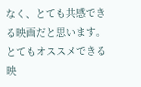なく、とても共感できる映画だと思います。
とてもオススメできる映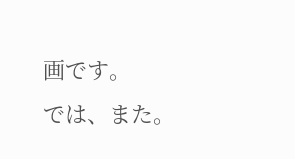画です。
では、また。